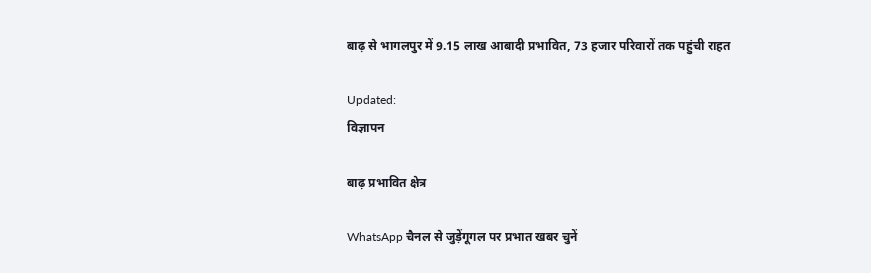बाढ़ से भागलपुर में 9.15 लाख आबादी प्रभावित, 73 हजार परिवारों तक पहुंची राहत

Updated:
विज्ञापन

बाढ़ प्रभावित क्षेत्र

WhatsApp चैनल से जुड़ेंगूगल पर प्रभात खबर चुनें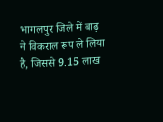भागलपुर जिले में बाढ़ ने विकराल रूप ले लिया है, जिससे 9.15 लाख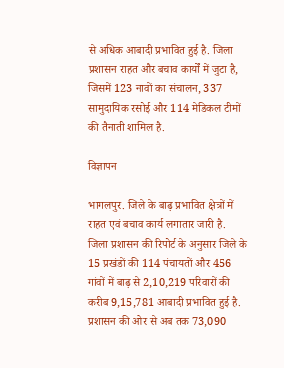से अधिक आबादी प्रभावित हुई है. जिला प्रशासन राहत और बचाव कार्यों में जुटा है, जिसमें 123 नावों का संचालन, 337 सामुदायिक रसोई और 114 मेडिकल टीमों की तैनाती शामिल है.

विज्ञापन

भागलपुर. जिले के बाढ़ प्रभावित क्षेत्रों में राहत एवं बचाव कार्य लगातार जारी है. जिला प्रशासन की रिपोर्ट के अनुसार जिले के 15 प्रखंडों की 114 पंचायतों और 456 गांवों में बाढ़ से 2,10,219 परिवारों की करीब 9,15,781 आबादी प्रभावित हुई है. प्रशासन की ओर से अब तक 73,090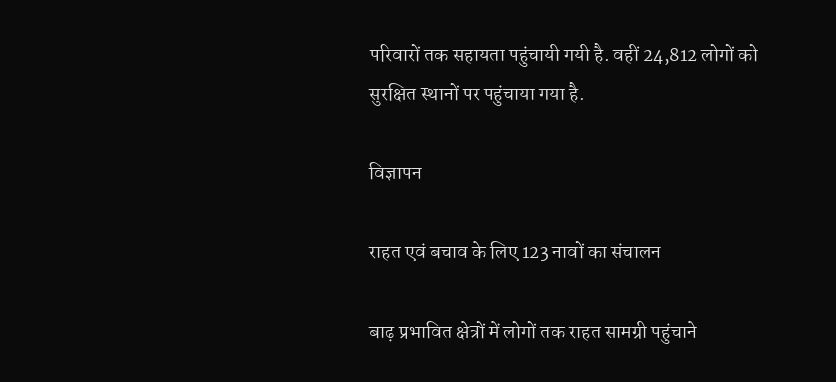परिवारों तक सहायता पहुंचायी गयी है. वहीं 24,812 लोगों को सुरक्षित स्थानों पर पहुंचाया गया है.

विज्ञापन

राहत एवं बचाव के लिए 123 नावों का संचालन

बाढ़ प्रभावित क्षेत्रों में लोगों तक राहत सामग्री पहुंचाने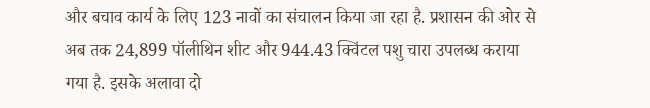और बचाव कार्य के लिए 123 नावों का संचालन किया जा रहा है. प्रशासन की ओर से अब तक 24,899 पॉलीथिन शीट और 944.43 क्विंटल पशु चारा उपलब्ध कराया गया है. इसके अलावा दो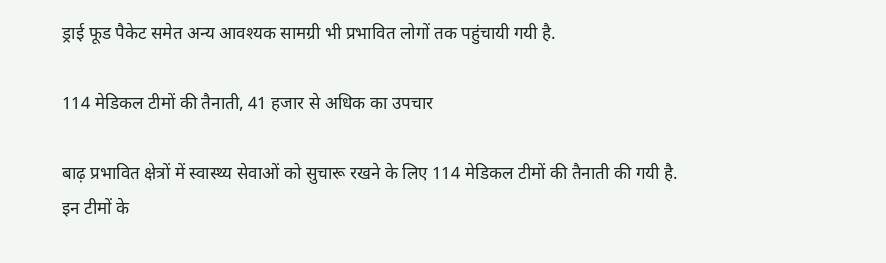ड्राई फूड पैकेट समेत अन्य आवश्यक सामग्री भी प्रभावित लोगों तक पहुंचायी गयी है.

114 मेडिकल टीमों की तैनाती, 41 हजार से अधिक का उपचार

बाढ़ प्रभावित क्षेत्रों में स्वास्थ्य सेवाओं को सुचारू रखने के लिए 114 मेडिकल टीमों की तैनाती की गयी है. इन टीमों के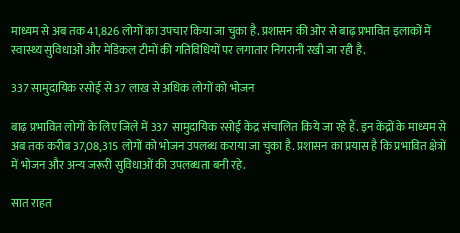माध्यम से अब तक 41,826 लोगों का उपचार किया जा चुका है. प्रशासन की ओर से बाढ़ प्रभावित इलाकों में स्वास्थ्य सुविधाओं और मेडिकल टीमों की गतिविधियों पर लगातार निगरानी रखी जा रही है.

337 सामुदायिक रसोई से 37 लाख से अधिक लोगों को भोजन

बाढ़ प्रभावित लोगों के लिए जिले में 337 सामुदायिक रसोई केंद्र संचालित किये जा रहे हैं. इन केंद्रों के माध्यम से अब तक करीब 37,08,315 लोगों को भोजन उपलब्ध कराया जा चुका है. प्रशासन का प्रयास है कि प्रभावित क्षेत्रों में भोजन और अन्य जरूरी सुविधाओं की उपलब्धता बनी रहे.

सात राहत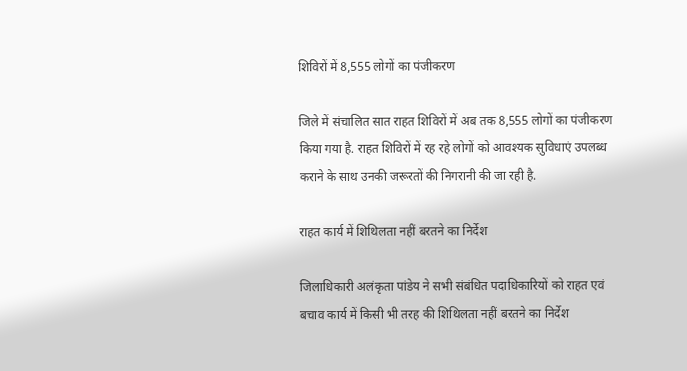शिविरों में 8,555 लोगों का पंजीकरण

जिले में संचालित सात राहत शिविरों में अब तक 8,555 लोगों का पंजीकरण किया गया है. राहत शिविरों में रह रहे लोगों को आवश्यक सुविधाएं उपलब्ध कराने के साथ उनकी जरूरतों की निगरानी की जा रही है.

राहत कार्य में शिथिलता नहीं बरतने का निर्देश

जिलाधिकारी अलंकृता पांडेय ने सभी संबंधित पदाधिकारियों को राहत एवं बचाव कार्य में किसी भी तरह की शिथिलता नहीं बरतने का निर्देश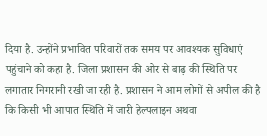दिया है. उन्होंने प्रभावित परिवारों तक समय पर आवश्यक सुविधाएं पहुंचाने को कहा है. जिला प्रशासन की ओर से बाढ़ की स्थिति पर लगातार निगरानी रखी जा रही है. प्रशासन ने आम लोगों से अपील की है कि किसी भी आपात स्थिति में जारी हेल्पलाइन अथवा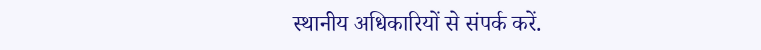स्थानीय अधिकारियों से संपर्क करें.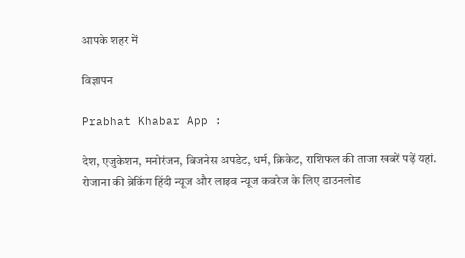आपके शहर में

विज्ञापन

Prabhat Khabar App :

देश, एजुकेशन, मनोरंजन, बिजनेस अपडेट, धर्म, क्रिकेट, राशिफल की ताजा खबरें पढ़ें यहां. रोजाना की ब्रेकिंग हिंदी न्यूज और लाइव न्यूज कवरेज के लिए डाउनलोड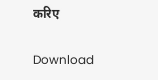करिए

Download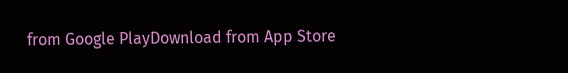from Google PlayDownload from App Store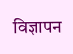विज्ञापन